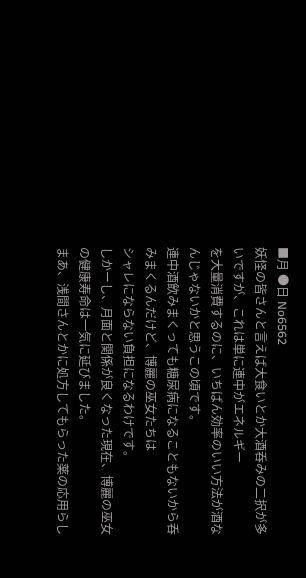■月 ●日 No6562
妖怪の皆さんと言えば大食いとか大酒呑みの二択が多いですが、これは単に連中がエネルギー
を大量消費するのに、いちばん効率のいい方法が酒なんじゃないかと思うこの頃です。
連中酒飲みまくっても糖尿病になることもないから呑みまくるんだけど、博麗の巫女たちは
シャレにならない負担になるわけです。
しかーし、月面と関係が良くなった現在、博麗の巫女の健康寿命は一気に延びました。
まあ、浅間さんとかに処方してもらった薬の応用らし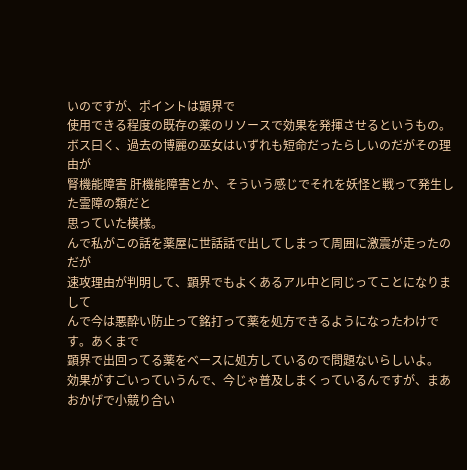いのですが、ポイントは顕界で
使用できる程度の既存の薬のリソースで効果を発揮させるというもの。
ボス曰く、過去の博麗の巫女はいずれも短命だったらしいのだがその理由が
腎機能障害 肝機能障害とか、そういう感じでそれを妖怪と戦って発生した霊障の類だと
思っていた模様。
んで私がこの話を薬屋に世話話で出してしまって周囲に激震が走ったのだが
速攻理由が判明して、顕界でもよくあるアル中と同じってことになりまして
んで今は悪酔い防止って銘打って薬を処方できるようになったわけです。あくまで
顕界で出回ってる薬をベースに処方しているので問題ないらしいよ。
効果がすごいっていうんで、今じゃ普及しまくっているんですが、まあおかげで小競り合い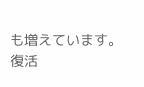も増えています。
復活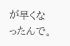が早くなったんで。